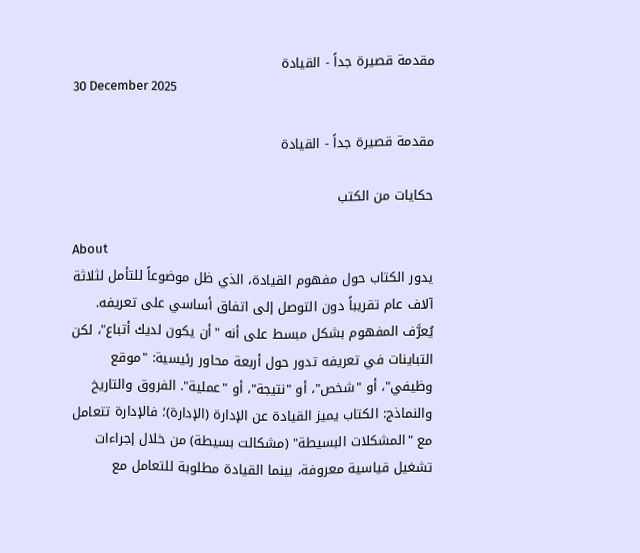مقدمة قصيرة جداً - القيادة
30 December 2025

مقدمة قصيرة جداً - القيادة

حكايات من الكتب

About
يدور الكتاب حول مفهوم القيادة، الذي ظل موضوعاً للتأمل لثلاثة آلاف عام تقريباً دون التوصل إلى اتفاق أساسي على تعريفه. يُعرَّف المفهوم بشكل مبسط على أنه "أن يكون لديك أتباع"، لكن التباينات في تعريفه تدور حول أربعة محاور رئيسية: "موقع وظيفي"، أو "شخص"، أو "نتيجة"، أو "عملية". الفروق والتاريخ والنماذج: الكتاب يميز القيادة عن الإدارة (الإدارة)؛ فالإدارة تتعامل مع "المشكلات البسيطة" (مشكالت بسيطة) من خلال إجراءات تشغيل قياسية معروفة، بينما القيادة مطلوبة للتعامل مع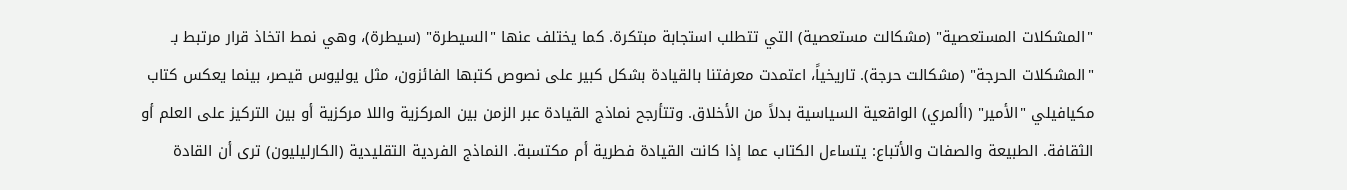"المشكلات المستعصية" (مشكالت مستعصية) التي تتطلب استجابة مبتكرة. كما يختلف عنها "السيطرة" (سيطرة)، وهي نمط اتخاذ قرار مرتبط بـ "المشكلات الحرجة" (مشكالت حرجة). تاريخياً، اعتمدت معرفتنا بالقيادة بشكل كبير على نصوص كتبها الفائزون، مثل يوليوس قيصر، بينما يعكس كتاب مكيافيلي "الأمير" (األمري) الواقعية السياسية بدلاً من الأخلاق. وتتأرجح نماذج القيادة عبر الزمن بين المركزية واللا مركزية أو بين التركيز على العلم أو الثقافة. الطبيعة والصفات والأتباع: يتساءل الكتاب عما إذا كانت القيادة فطرية أم مكتسبة. النماذج الفردية التقليدية (الكارليليون) ترى أن القادة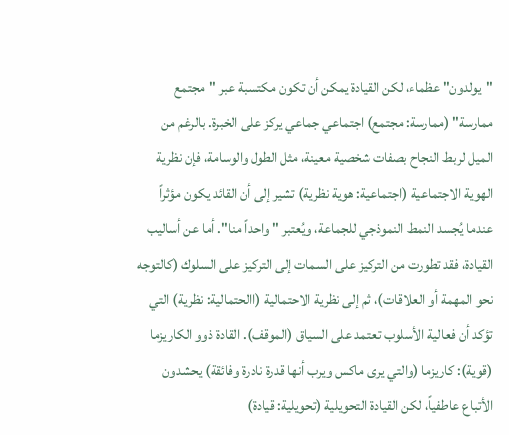"يولدون" عظماء، لكن القيادة يمكن أن تكون مكتسبة عبر "مجتمع ممارسة" (ممارسة: مجتمع) اجتماعي جماعي يركز على الخبرة. بالرغم من الميل لربط النجاح بصفات شخصية معينة، مثل الطول والوسامة، فإن نظرية الهوية الاجتماعية (اجتماعية: هوية نظرية) تشير إلى أن القائد يكون مؤثراً عندما يُجسد النمط النموذجي للجماعة، ويُعتبر "واحداً منا". أما عن أساليب القيادة، فقد تطورت من التركيز على السمات إلى التركيز على السلوك (كالتوجه نحو المهمة أو العلاقات)، ثم إلى نظرية الاحتمالية (االحتمالية: نظرية) التي تؤكد أن فعالية الأسلوب تعتمد على السياق (الموقف). القادة ذوو الكاريزما (قوية): كاريزما (والتي يرى ماكس ويرب أنها قدرة نادرة وفائقة) يحشدون الأتباع عاطفياً، لكن القيادة التحويلية (تحويلية: قيادة)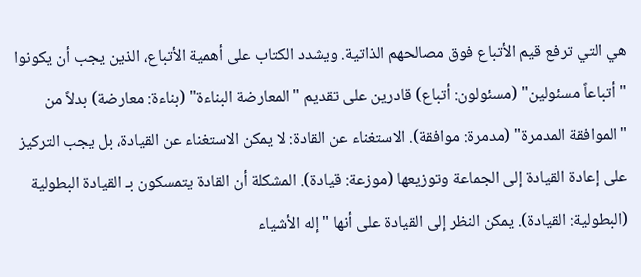هي التي ترفع قيم الأتباع فوق مصالحهم الذاتية. ويشدد الكتاب على أهمية الأتباع، الذين يجب أن يكونوا "أتباعاً مسئولين" (مسئولون: أتباع) قادرين على تقديم "المعارضة البناءة" (بناءة: معارضة) بدلاً من "الموافقة المدمرة" (مدمرة: موافقة). الاستغناء عن القادة: لا يمكن الاستغناء عن القيادة، بل يجب التركيز على إعادة القيادة إلى الجماعة وتوزيعها (موزعة: قيادة). المشكلة أن القادة يتمسكون بـ القيادة البطولية (البطولية: القيادة). يمكن النظر إلى القيادة على أنها "إله الأشياء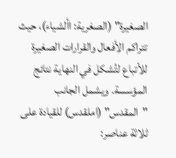الصغيرة" (الصغرية: األشياء)، حيث تتراكم الأفعال والقرارات الصغيرة للأتباع لتُشكل في النهاية نتائج المؤسسة. ويشمل الجانب "المقدس" (املقدس) للقيادة على ثلاثة عناصر: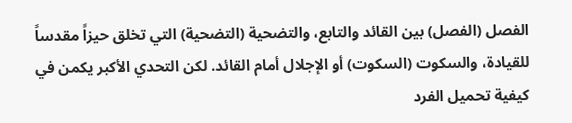الفصل (الفصل) بين القائد والتابع، والتضحية (التضحية) التي تخلق حيزاً مقدساً للقيادة، والسكوت (السكوت) أو الإجلال أمام القائد. لكن التحدي الأكبر يكمن في كيفية تحميل الفرد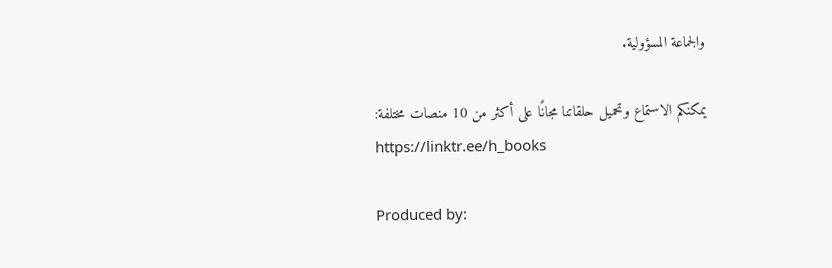والجماعة المسؤولية.

يمكنكم الاستماع وتحميل حلقاتنا مجانًا على أكثر من 10 منصات مختلفة:
https://linktr.ee/h_books

Produced by: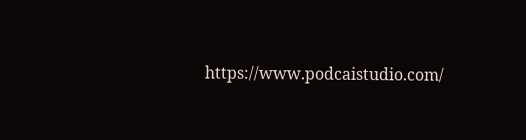https://www.podcaistudio.com/